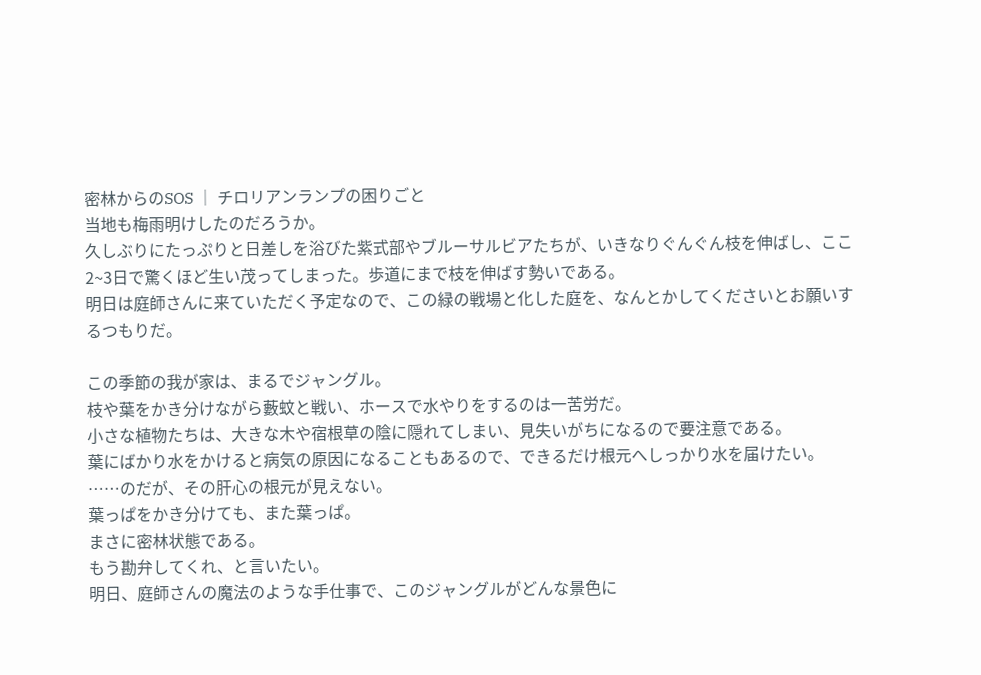密林からのSOS │ チロリアンランプの困りごと
当地も梅雨明けしたのだろうか。
久しぶりにたっぷりと日差しを浴びた紫式部やブルーサルビアたちが、いきなりぐんぐん枝を伸ばし、ここ2~3日で驚くほど生い茂ってしまった。歩道にまで枝を伸ばす勢いである。
明日は庭師さんに来ていただく予定なので、この緑の戦場と化した庭を、なんとかしてくださいとお願いするつもりだ。

この季節の我が家は、まるでジャングル。
枝や葉をかき分けながら藪蚊と戦い、ホースで水やりをするのは一苦労だ。
小さな植物たちは、大きな木や宿根草の陰に隠れてしまい、見失いがちになるので要注意である。
葉にばかり水をかけると病気の原因になることもあるので、できるだけ根元へしっかり水を届けたい。
……のだが、その肝心の根元が見えない。
葉っぱをかき分けても、また葉っぱ。
まさに密林状態である。
もう勘弁してくれ、と言いたい。
明日、庭師さんの魔法のような手仕事で、このジャングルがどんな景色に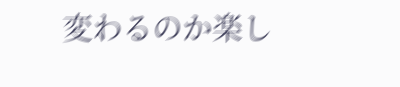変わるのか楽し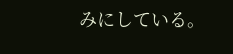みにしている。